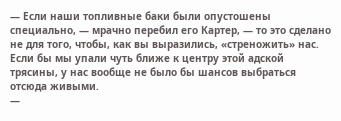— Если наши топливные баки были опустошены специально, — мрачно перебил его Картер, — то это сделано не для того, чтобы, как вы выразились, «стреножить» нас. Если бы мы упали чуть ближе к центру этой адской трясины, у нас вообще не было бы шансов выбраться отсюда живыми.
—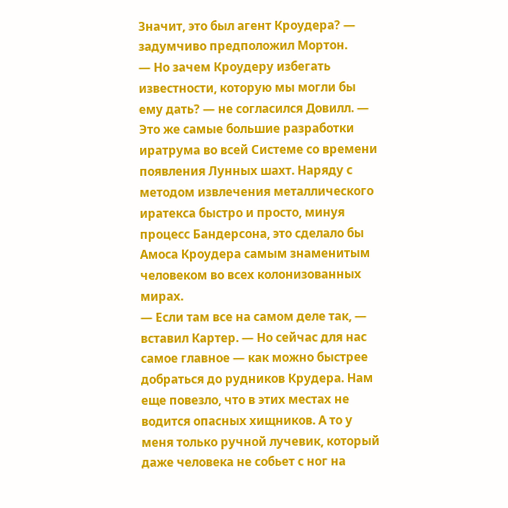Значит, это был агент Кроудера? — задумчиво предположил Мортон.
— Но зачем Кроудеру избегать известности, которую мы могли бы ему дать? — не согласился Довилл. — Это же самые большие разработки иратрума во всей Системе со времени появления Лунных шахт. Наряду с методом извлечения металлического иратекса быстро и просто, минуя процесс Бандерсона, это сделало бы Амоса Кроудера самым знаменитым человеком во всех колонизованных мирах.
— Если там все на самом деле так, — вставил Картер. — Но сейчас для нас самое главное — как можно быстрее добраться до рудников Крудера. Нам еще повезло, что в этих местах не водится опасных хищников. А то у меня только ручной лучевик, который даже человека не собьет с ног на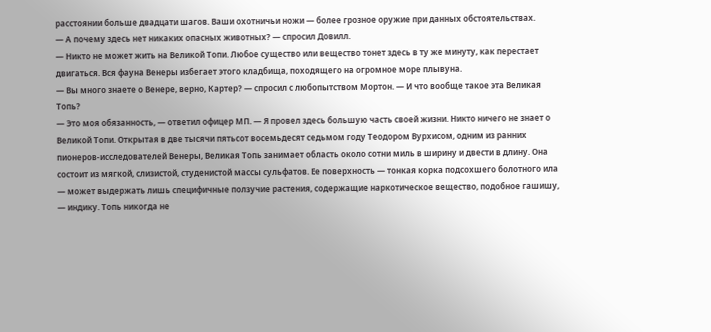расстоянии больше двадцати шагов. Ваши охотничьи ножи — более грозное оружие при данных обстоятельствах.
— А почему здесь нет никаких опасных животных? — спросил Довилл.
— Никто не может жить на Великой Топи. Любое существо или вещество тонет здесь в ту же минуту, как перестает двигаться. Вся фауна Венеры избегает этого кладбища, походящего на огромное море плывуна.
— Вы много знаете о Венере, верно, Картер? — спросил с любопытством Мортон. — И что вообще такое эта Великая Топь?
— Это моя обязанность, — ответил офицер МП. — Я провел здесь большую часть своей жизни. Никто ничего не знает о Великой Топи. Открытая в две тысячи пятьсот восемьдесят седьмом году Теодором Вурхисом, одним из ранних пионеров-исследователей Венеры, Великая Топь занимает область около сотни миль в ширину и двести в длину. Она состоит из мягкой, слизистой, студенистой массы сульфатов. Ее поверхность — тонкая корка подсохшего болотного ила — может выдержать лишь специфичные ползучие растения, содержащие наркотическое вещество, подобное гашишу, — индику. Топь никогда не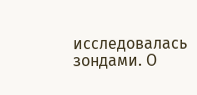исследовалась зондами. О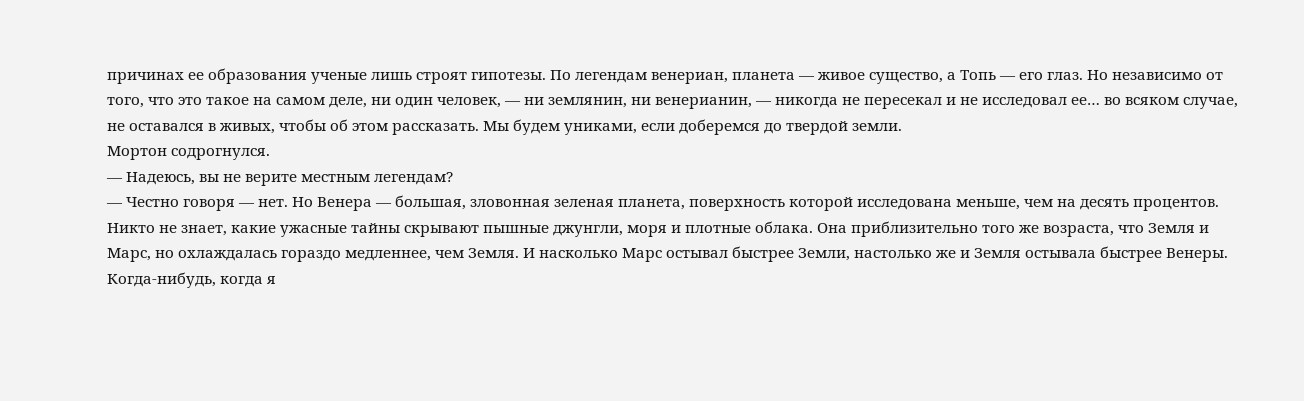причинах ее образования ученые лишь строят гипотезы. По легендам венериан, планета — живое существо, а Топь — его глаз. Но независимо от того, что это такое на самом деле, ни один человек, — ни землянин, ни венерианин, — никогда не пересекал и не исследовал ее… во всяком случае, не оставался в живых, чтобы об этом рассказать. Мы будем униками, если доберемся до твердой земли.
Мортон содрогнулся.
— Надеюсь, вы не верите местным легендам?
— Честно говоря — нет. Но Венера — большая, зловонная зеленая планета, поверхность которой исследована меньше, чем на десять процентов. Никто не знает, какие ужасные тайны скрывают пышные джунгли, моря и плотные облака. Она приблизительно того же возраста, что Земля и Марс, но охлаждалась гораздо медленнее, чем Земля. И насколько Марс остывал быстрее Земли, настолько же и Земля остывала быстрее Венеры. Когда-нибудь, когда я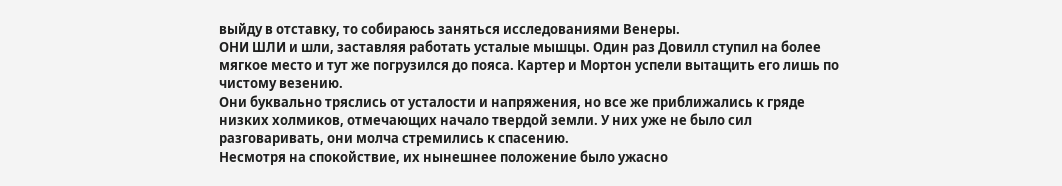выйду в отставку, то собираюсь заняться исследованиями Венеры.
ОНИ ШЛИ и шли, заставляя работать усталые мышцы. Один раз Довилл ступил на более мягкое место и тут же погрузился до пояса. Картер и Мортон успели вытащить его лишь по чистому везению.
Они буквально тряслись от усталости и напряжения, но все же приближались к гряде низких холмиков, отмечающих начало твердой земли. У них уже не было сил разговаривать, они молча стремились к спасению.
Несмотря на спокойствие, их нынешнее положение было ужасно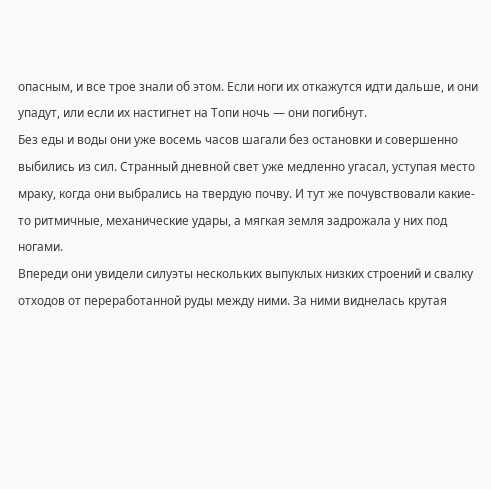опасным, и все трое знали об этом. Если ноги их откажутся идти дальше, и они упадут, или если их настигнет на Топи ночь — они погибнут.
Без еды и воды они уже восемь часов шагали без остановки и совершенно выбились из сил. Странный дневной свет уже медленно угасал, уступая место мраку, когда они выбрались на твердую почву. И тут же почувствовали какие-то ритмичные, механические удары, а мягкая земля задрожала у них под ногами.
Впереди они увидели силуэты нескольких выпуклых низких строений и свалку отходов от переработанной руды между ними. За ними виднелась крутая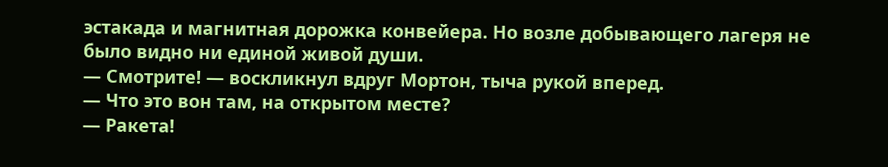эстакада и магнитная дорожка конвейера. Но возле добывающего лагеря не было видно ни единой живой души.
— Смотрите! — воскликнул вдруг Мортон, тыча рукой вперед.
— Что это вон там, на открытом месте?
— Ракета!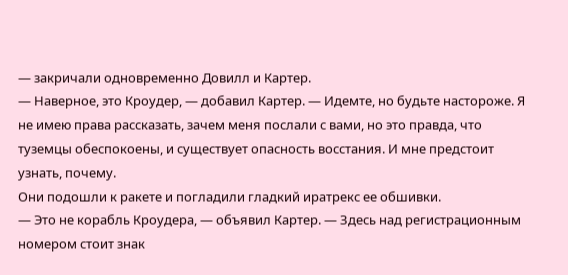— закричали одновременно Довилл и Картер.
— Наверное, это Кроудер, — добавил Картер. — Идемте, но будьте настороже. Я не имею права рассказать, зачем меня послали с вами, но это правда, что туземцы обеспокоены, и существует опасность восстания. И мне предстоит узнать, почему.
Они подошли к ракете и погладили гладкий иратрекс ее обшивки.
— Это не корабль Кроудера, — объявил Картер. — Здесь над регистрационным номером стоит знак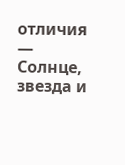отличия — Солнце, звезда и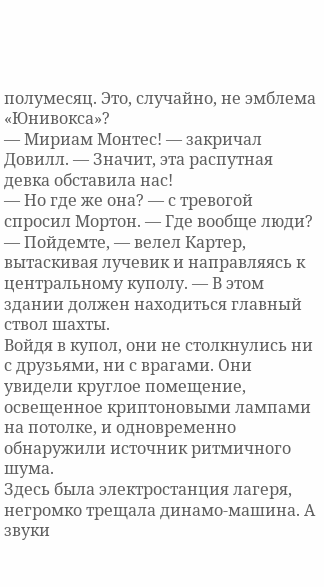полумесяц. Это, случайно, не эмблема «Юнивокса»?
— Мириам Монтес! — закричал Довилл. — Значит, эта распутная девка обставила нас!
— Но где же она? — с тревогой спросил Мортон. — Где вообще люди?
— Пойдемте, — велел Картер, вытаскивая лучевик и направляясь к центральному куполу. — В этом здании должен находиться главный ствол шахты.
Войдя в купол, они не столкнулись ни с друзьями, ни с врагами. Они увидели круглое помещение, освещенное криптоновыми лампами на потолке, и одновременно обнаружили источник ритмичного шума.
Здесь была электростанция лагеря, негромко трещала динамо-машина. А звуки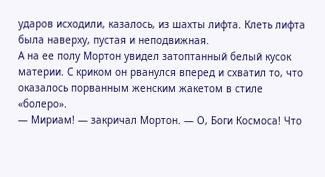ударов исходили, казалось, из шахты лифта. Клеть лифта была наверху, пустая и неподвижная.
А на ее полу Мортон увидел затоптанный белый кусок материи. С криком он рванулся вперед и схватил то, что оказалось порванным женским жакетом в стиле «болеро».
— Мириам! — закричал Мортон. — О, Боги Космоса! Что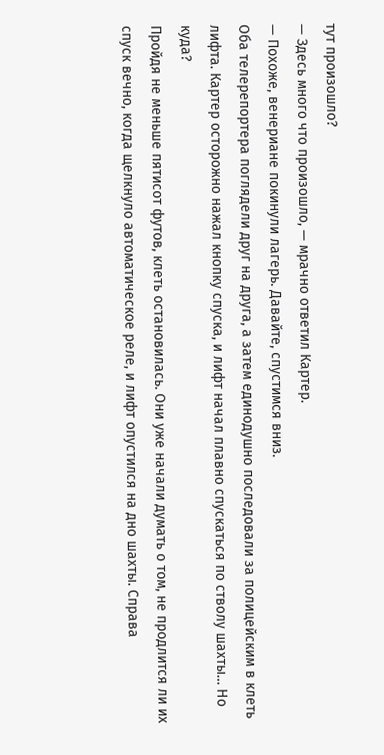тут произошло?
— Здесь много что произошло, — мрачно ответил Картер.
— Похоже, венериане покинули лагерь. Давайте, спустимся вниз.
Оба телерепортера поглядели друг на друга, а затем единодушно последовали за полицейским в клеть лифта. Картер осторожно нажал кнопку спуска, и лифт начал плавно спускаться по стволу шахты… Но куда?
Пройдя не меньше пятисот футов, клеть остановилась. Они уже начали думать о том, не продлится ли их спуск вечно, когда щелкнуло автоматическое реле, и лифт опустился на дно шахты. Справа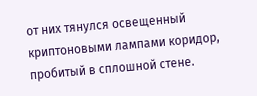от них тянулся освещенный криптоновыми лампами коридор, пробитый в сплошной стене.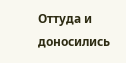Оттуда и доносились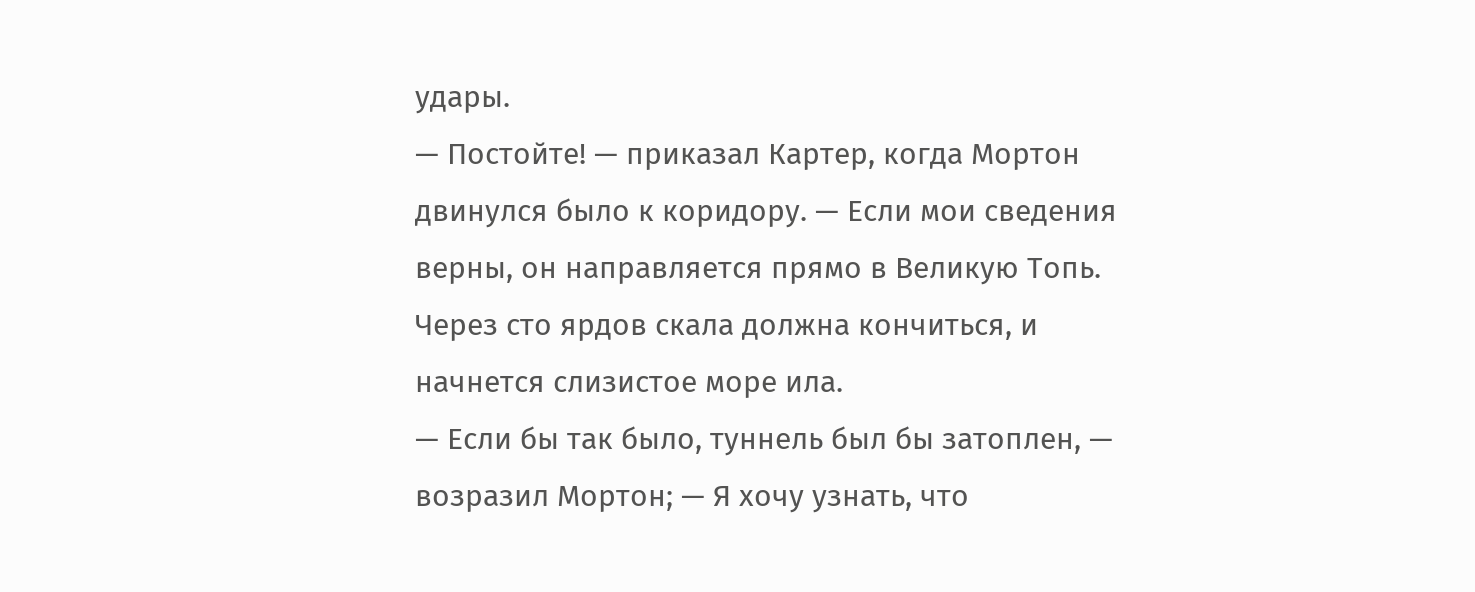удары.
— Постойте! — приказал Картер, когда Мортон двинулся было к коридору. — Если мои сведения верны, он направляется прямо в Великую Топь. Через сто ярдов скала должна кончиться, и начнется слизистое море ила.
— Если бы так было, туннель был бы затоплен, — возразил Мортон; — Я хочу узнать, что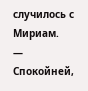случилось с Мириам.
— Спокойней,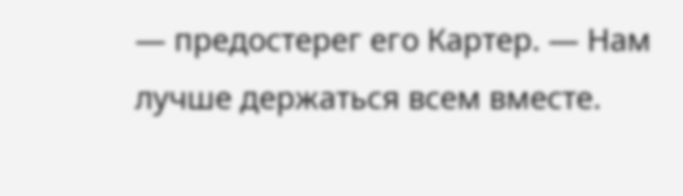— предостерег его Картер. — Нам лучше держаться всем вместе.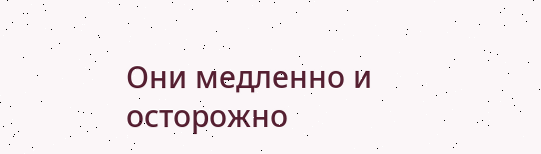Они медленно и осторожно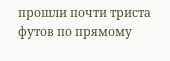прошли почти триста футов по прямому